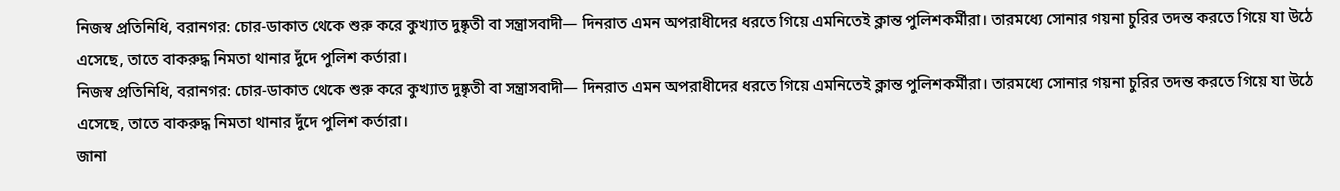নিজস্ব প্রতিনিধি, বরানগর: চোর-ডাকাত থেকে শুরু করে কুখ্যাত দুষ্কৃতী বা সন্ত্রাসবাদী— দিনরাত এমন অপরাধীদের ধরতে গিয়ে এমনিতেই ক্লান্ত পুলিশকর্মীরা। তারমধ্যে সোনার গয়না চুরির তদন্ত করতে গিয়ে যা উঠে এসেছে, তাতে বাকরুদ্ধ নিমতা থানার দুঁদে পুলিশ কর্তারা।
নিজস্ব প্রতিনিধি, বরানগর: চোর-ডাকাত থেকে শুরু করে কুখ্যাত দুষ্কৃতী বা সন্ত্রাসবাদী— দিনরাত এমন অপরাধীদের ধরতে গিয়ে এমনিতেই ক্লান্ত পুলিশকর্মীরা। তারমধ্যে সোনার গয়না চুরির তদন্ত করতে গিয়ে যা উঠে এসেছে, তাতে বাকরুদ্ধ নিমতা থানার দুঁদে পুলিশ কর্তারা।
জানা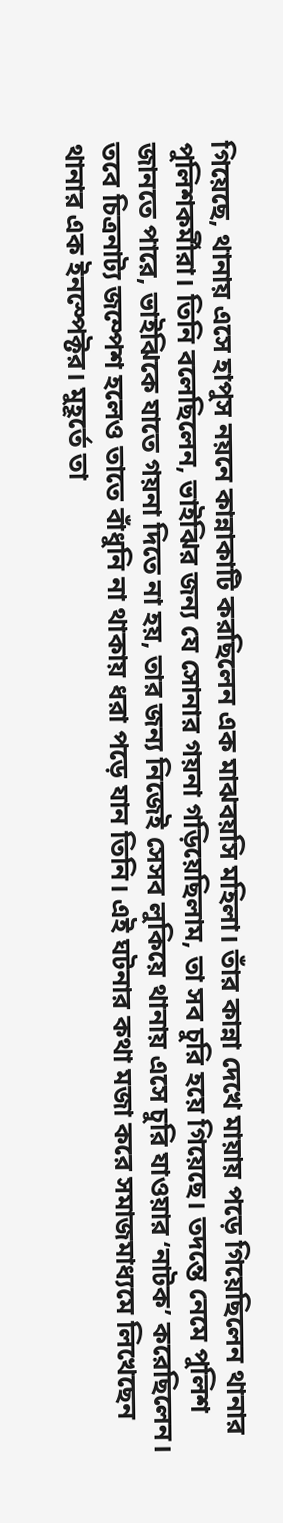গিয়েছে, থানায় এসে হাপুস নয়নে কান্নাকাটি করছিলেন এক মাঝবয়সি মহিলা। তাঁর কান্না দেখে মায়ায় পড়ে গিয়েছিলেন থানার পুলিশকর্মীরা। তিনি বলেছিলেন, ভাইঝির জন্য যে সোনার গয়না গড়িয়েছিলাম, তা সব চুরি হয়ে গিয়েছে। তদন্তে নেমে পুলিশ জানতে পারে, ভাইঝিকে যাতে গয়না দিতে না হয়, তার জন্য নিজেই সেসব লুকিয়ে থানায় এসে চুরি যাওয়ার ‘নাটক’ করেছিলেন। তবে চিত্রনাট্য জম্পেশ হলেও তাতে বাঁধুনি না থাকায় ধরা পড়ে যান তিনি। এই ঘটনার কথা মজা করে সমাজমাধ্যমে লিখেছেন থানার এক ইনস্পেক্টর। মুহূর্তে তা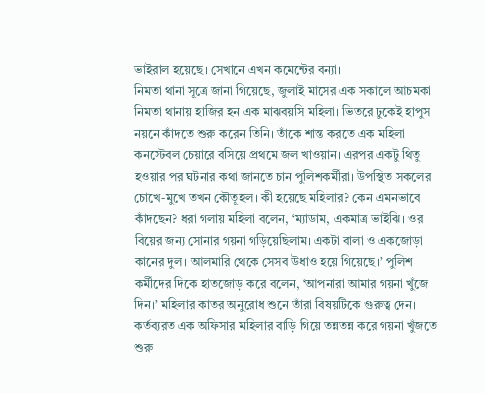ভাইরাল হয়েছে। সেখানে এখন কমেন্টের বন্যা।
নিমতা থানা সূত্রে জানা গিয়েছে, জুলাই মাসের এক সকালে আচমকা নিমতা থানায় হাজির হন এক মাঝবয়সি মহিলা। ভিতরে ঢুকেই হাপুস নয়নে কাঁদতে শুরু করেন তিনি। তাঁকে শান্ত করতে এক মহিলা কনস্টেবল চেয়ারে বসিয়ে প্রথমে জল খাওয়ান। এরপর একটু থিতু হওয়ার পর ঘটনার কথা জানতে চান পুলিশকর্মীরা। উপস্থিত সকলের চোখে-মুখে তখন কৌতূহল। কী হয়েছে মহিলার? কেন এমনভাবে কাঁদছেন? ধরা গলায় মহিলা বলেন, ‘ম্যাডাম, একমাত্র ভাইঝি। ওর বিয়ের জন্য সোনার গয়না গড়িয়েছিলাম। একটা বালা ও একজোড়া কানের দুল। আলমারি থেকে সেসব উধাও হয়ে গিয়েছে।’ পুলিশ কর্মীদের দিকে হাতজোড় করে বলেন, ‘আপনারা আমার গয়না খুঁজে দিন।’ মহিলার কাতর অনুরোধ শুনে তাঁরা বিষয়টিকে গুরুত্ব দেন। কর্তব্যরত এক অফিসার মহিলার বাড়ি গিয়ে তন্নতন্ন করে গয়না খুঁজতে শুরু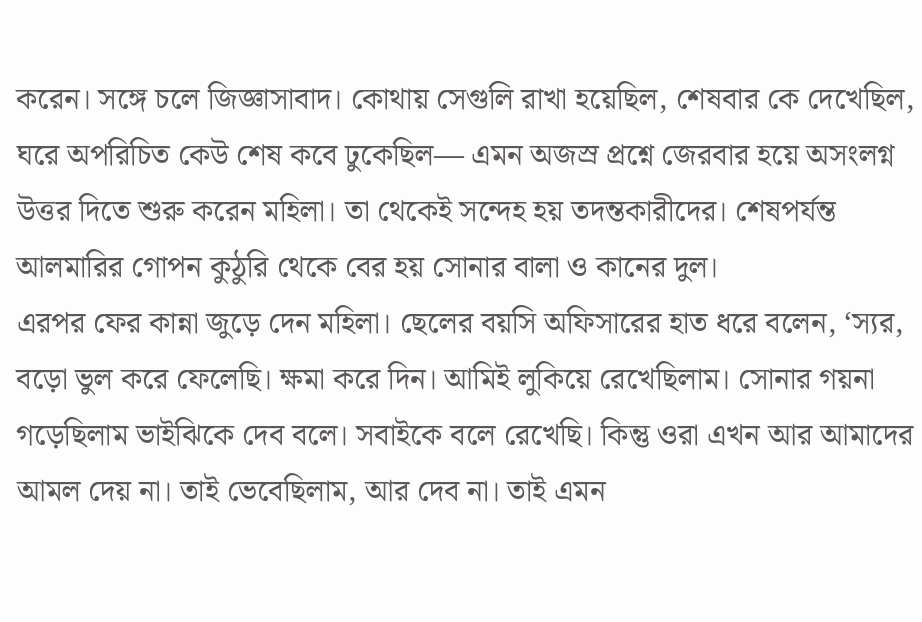করেন। সঙ্গে চলে জিজ্ঞাসাবাদ। কোথায় সেগুলি রাখা হয়েছিল, শেষবার কে দেখেছিল, ঘরে অপরিচিত কেউ শেষ কবে ঢুকেছিল— এমন অজস্র প্রশ্নে জেরবার হয়ে অসংলগ্ন উত্তর দিতে শুরু করেন মহিলা। তা থেকেই সন্দেহ হয় তদন্তকারীদের। শেষপর্যন্ত আলমারির গোপন কুঠুরি থেকে বের হয় সোনার বালা ও কানের দুল।
এরপর ফের কান্না জুড়ে দেন মহিলা। ছেলের বয়সি অফিসারের হাত ধরে বলেন, ‘স্যর, বড়ো ভুল করে ফেলেছি। ক্ষমা করে দিন। আমিই লুকিয়ে রেখেছিলাম। সোনার গয়না গড়েছিলাম ভাইঝিকে দেব বলে। সবাইকে বলে রেখেছি। কিন্তু ওরা এখন আর আমাদের আমল দেয় না। তাই ভেবেছিলাম, আর দেব না। তাই এমন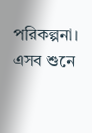পরিকল্পনা। এসব শুনে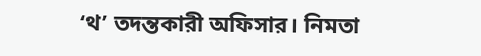‘থ’ তদন্তকারী অফিসার। নিমতা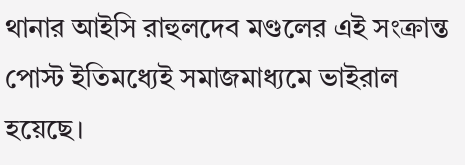থানার আইসি রাহুলদেব মণ্ডলের এই সংক্রান্ত পোস্ট ইতিমধ্যেই সমাজমাধ্যমে ভাইরাল হয়েছে।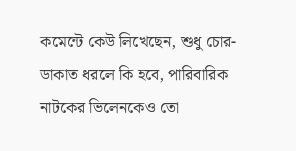কমেন্টে কেউ লিখেছেন, শুধু চোর-ডাকাত ধরলে কি হবে, পারিবারিক নাটকের ভিলেনকেও তো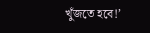খুঁজতে হবে!’